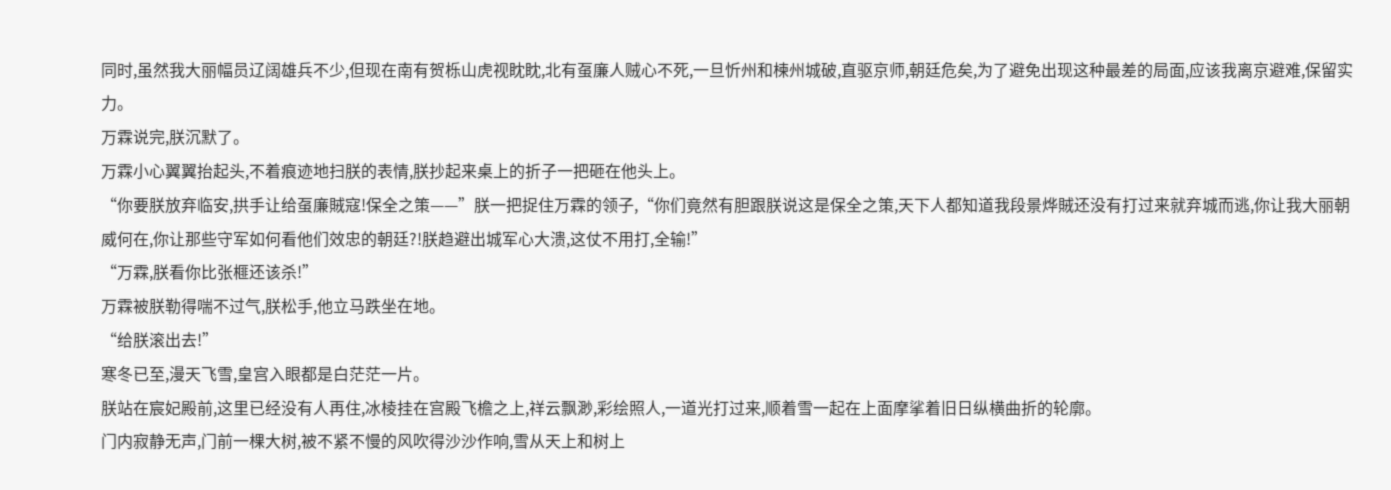同时,虽然我大丽幅员辽阔雄兵不少,但现在南有贺栎山虎视眈眈,北有虿廉人贼心不死,一旦忻州和楝州城破,直驱京师,朝廷危矣,为了避免出现这种最差的局面,应该我离京避难,保留实力。
万霖说完,朕沉默了。
万霖小心翼翼抬起头,不着痕迹地扫朕的表情,朕抄起来桌上的折子一把砸在他头上。
“你要朕放弃临安,拱手让给虿廉賊寇!保全之策——”朕一把捉住万霖的领子,“你们竟然有胆跟朕说这是保全之策,天下人都知道我段景烨賊还没有打过来就弃城而逃,你让我大丽朝威何在,你让那些守军如何看他们效忠的朝廷?!朕趋避出城军心大溃,这仗不用打,全输!”
“万霖,朕看你比张榧还该杀!”
万霖被朕勒得喘不过气,朕松手,他立马跌坐在地。
“给朕滚出去!”
寒冬已至,漫天飞雪,皇宫入眼都是白茫茫一片。
朕站在宸妃殿前,这里已经没有人再住,冰棱挂在宫殿飞檐之上,祥云飘渺,彩绘照人,一道光打过来,顺着雪一起在上面摩挲着旧日纵横曲折的轮廓。
门内寂静无声,门前一棵大树,被不紧不慢的风吹得沙沙作响,雪从天上和树上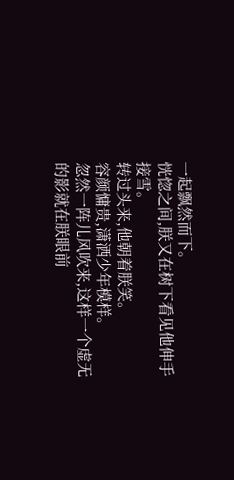一起飘然而下。
恍惚之间,朕又在树下看见他伸手接雪。
转过头来,他朝着朕笑。
容颜慵贵,潇洒少年模样。
忽然一阵儿风吹来,这样一个虚无的影就在朕眼前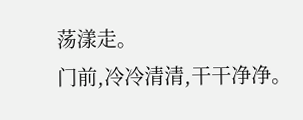荡漾走。
门前,冷冷清清,干干净净。